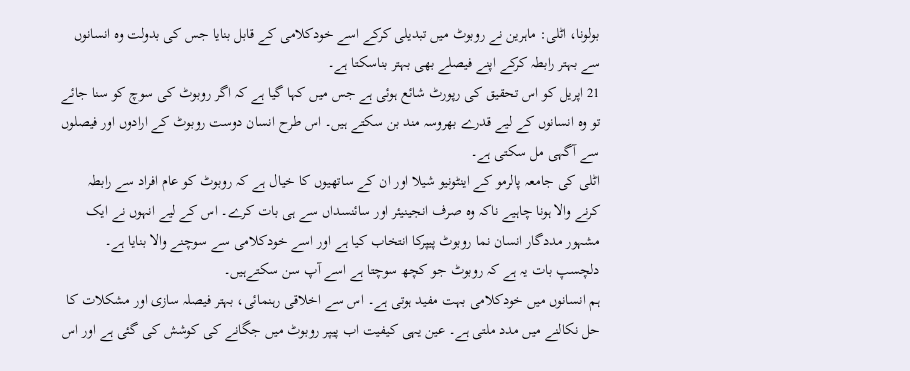بولونا، اٹلی: ماہرین نے روبوٹ میں تبدیلی کرکے اسے خودکلامی کے قابل بنایا جس کی بدولت وہ انسانوں سے بہتر رابطہ کرکے اپنے فیصلے بھی بہتر بناسکتا ہے۔
21 اپریل کو اس تحقیق کی رپورٹ شائع ہوئی ہے جس میں کہا گیا ہے کہ اگر روبوٹ کی سوچ کو سنا جائے تو وہ انسانوں کے لیے قدرے بھروسہ مند بن سکتے ہیں۔ اس طرح انسان دوست روبوٹ کے ارادوں اور فیصلوں سے آگہی مل سکتی ہے۔
اٹلی کی جامعہ پالرمو کے اینٹونیو شیلا اور ان کے ساتھیوں کا خیال ہے کہ روبوٹ کو عام افراد سے رابطہ کرنے والا ہونا چاہیے ناکہ وہ صرف انجینیئر اور سائنسداں سے ہی بات کرے۔ اس کے لیے انہوں نے ایک مشہور مددگار انسان نما روبوٹ پیپرکا انتخاب کیا ہے اور اسے خودکلامی سے سوچنے والا بنایا ہے۔ دلچسپ بات یہ ہے کہ روبوٹ جو کچھ سوچتا ہے اسے آپ سن سکتےہیں۔
ہم انسانوں میں خودکلامی بہت مفید ہوتی ہے۔ اس سے اخلاقی رہنمائی، بہتر فیصلہ سازی اور مشکلات کا حل نکالنے میں مدد ملتی ہے۔ عین یہی کیفیت اب پیپر روبوٹ میں جگانے کی کوشش کی گئی ہے اور اس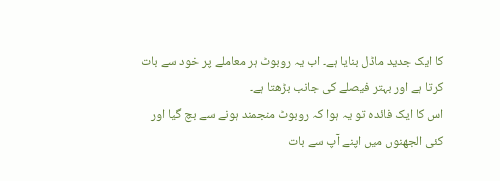کا ایک جدید ماڈل بنایا ہے۔ اب یہ روبوٹ ہر معاملے پر خود سے بات کرتا ہے اور بہتر فیصلے کی جانب بڑھتا ہے۔
اس کا ایک فائدہ تو یہ ہوا کہ روبوٹ منجمند ہونے سے بچ گیا اور کئی الجھنوں میں اپنے آپ سے بات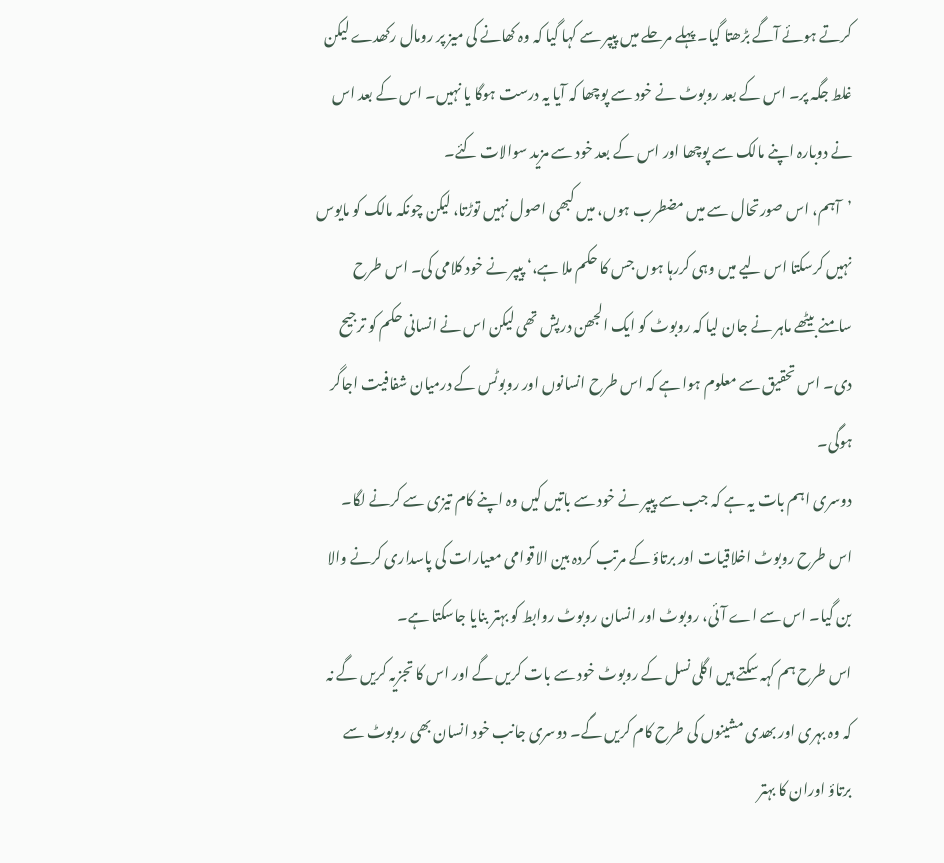کرتے ہوئے آگے بڑھتا گیا۔ پہلے مرحلے میں پیپر سے کہا گیا کہ وہ کھانے کی میز پر رومال رکھدے لیکن غلط جگہ پر۔ اس کے بعد روبوٹ نے خود سے پوچھا کہ آیا یہ درست ہوگا یا نہیں۔ اس کے بعد اس نے دوبارہ اپنے مالک سے پوچھا اور اس کے بعد خود سے مزید سوالات کئے۔
’آہم، اس صورتحال سے میں مضطرب ہوں، میں کبھی اصول نہیں توڑتا، لیکن چونکہ مالک کو مایوس نہیں کرسکتا اس لیے میں وہی کررہا ہوں جس کا حکم ملا ہے،‘ پیپر نے خود کلامی کی۔ اس طرح سامنے بیٹھے ماہر نے جان لیا کہ روبوٹ کو ایک الجھن درپش تھی لیکن اس نے انسانی حکم کو ترجیح دی۔ اس تحقیق سے معلوم ہوا ہے کہ اس طرح انسانوں اور روبوٹس کے درمیان شفافیت اجاگر ہوگی۔
دوسری اہم بات یہ ہے کہ جب سے پیپر نے خود سے باتیں کیں وہ اپنے کام تیزی سے کرنے لگا۔ اس طرح روبوٹ اخلاقیات اور برتاؤ کے مرتب کردہ بین الاقوامی معیارات کی پاسداری کرنے والا بن گیا۔ اس سے اے آئی، روبوٹ اور انسان روبوٹ روابط کو بہتر بنایا جاسکتا ہے۔
اس طرح ہم کہہ سکتے ہیں اگلی نسل کے روبوٹ خود سے بات کریں گے اور اس کا تجزیہ کریں گے نہ کہ وہ بہری اور بھدی مشینوں کی طرح کام کریں گے۔ دوسری جانب خود انسان بھی روبوٹ سے برتاؤ اوران کا بہتر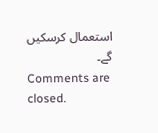استعمال کرسکیں گے۔
Comments are closed.